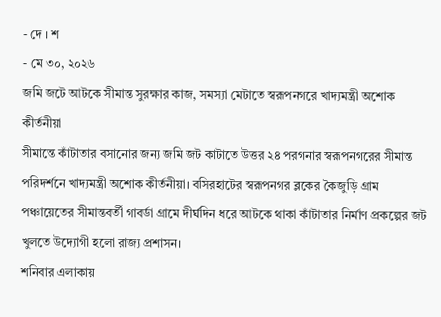- দে । শ
- মে ৩০, ২০২৬
জমি জটে আটকে সীমান্ত সুরক্ষার কাজ, সমস্যা মেটাতে স্বরূপনগরে খাদ্যমন্ত্রী অশোক কীর্তনীয়া
সীমান্তে কাঁটাতার বসানোর জন্য জমি জট কাটাতে উত্তর ২৪ পরগনার স্বরূপনগরের সীমান্ত পরিদর্শনে খাদ্যমন্ত্রী অশোক কীর্তনীয়া। বসিরহাটের স্বরূপনগর ব্লকের কৈজুড়ি গ্রাম পঞ্চায়েতের সীমান্তবর্তী গাবর্ডা গ্রামে দীর্ঘদিন ধরে আটকে থাকা কাঁটাতার নির্মাণ প্রকল্পের জট খুলতে উদ্যোগী হলো রাজ্য প্রশাসন।
শনিবার এলাকায়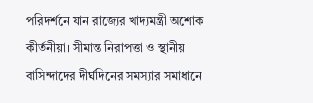পরিদর্শনে যান রাজ্যের খাদ্যমন্ত্রী অশোক কীর্তনীয়া। সীমান্ত নিরাপত্তা ও স্থানীয় বাসিন্দাদের দীর্ঘদিনের সমস্যার সমাধানে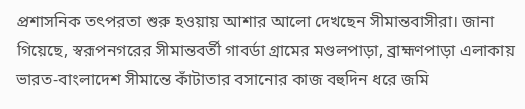প্রশাসনিক তৎপরতা শুরু হওয়ায় আশার আলো দেখছেন সীমান্তবাসীরা। জানা গিয়েছে, স্বরূপনগরের সীমান্তবর্তী গাবর্ডা গ্রামের মণ্ডলপাড়া, ব্রাহ্মণপাড়া এলাকায় ভারত-বাংলাদেশ সীমান্তে কাঁটাতার বসানোর কাজ বহুদিন ধরে জমি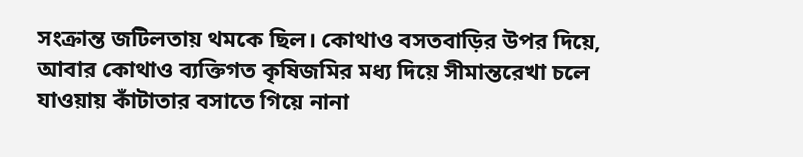সংক্রান্ত জটিলতায় থমকে ছিল। কোথাও বসতবাড়ির উপর দিয়ে, আবার কোথাও ব্যক্তিগত কৃষিজমির মধ্য দিয়ে সীমান্তরেখা চলে যাওয়ায় কাঁটাতার বসাতে গিয়ে নানা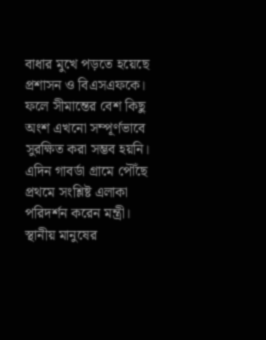বাধার মুখে পড়তে হয়েছে প্রশাসন ও বিএসএফকে। ফলে সীমান্তের বেশ কিছু অংশ এখনো সম্পূর্ণভাবে সুরক্ষিত করা সম্ভব হয়নি।
এদিন গাবর্ডা গ্রামে পৌঁছে প্রথমে সংশ্লিষ্ট এলাকা পরিদর্শন করেন মন্ত্রী। স্থানীয় মানুষের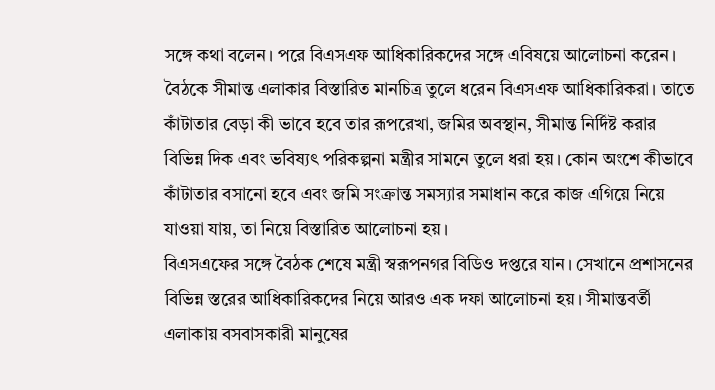সঙ্গে কথা বলেন। পরে বিএসএফ আধিকারিকদের সঙ্গে এবিষয়ে আলোচনা করেন। বৈঠকে সীমান্ত এলাকার বিস্তারিত মানচিত্র তুলে ধরেন বিএসএফ আধিকারিকরা। তাতে কাঁটাতার বেড়া কী ভাবে হবে তার রূপরেখা, জমির অবস্থান, সীমান্ত নির্দিষ্ট করার বিভিন্ন দিক এবং ভবিষ্যৎ পরিকল্পনা মন্ত্রীর সামনে তুলে ধরা হয়। কোন অংশে কীভাবে কাঁটাতার বসানো হবে এবং জমি সংক্রান্ত সমস্যার সমাধান করে কাজ এগিয়ে নিয়ে যাওয়া যায়, তা নিয়ে বিস্তারিত আলোচনা হয়।
বিএসএফের সঙ্গে বৈঠক শেষে মন্ত্রী স্বরূপনগর বিডিও দপ্তরে যান। সেখানে প্রশাসনের বিভিন্ন স্তরের আধিকারিকদের নিয়ে আরও এক দফা আলোচনা হয়। সীমান্তবর্তী এলাকায় বসবাসকারী মানুষের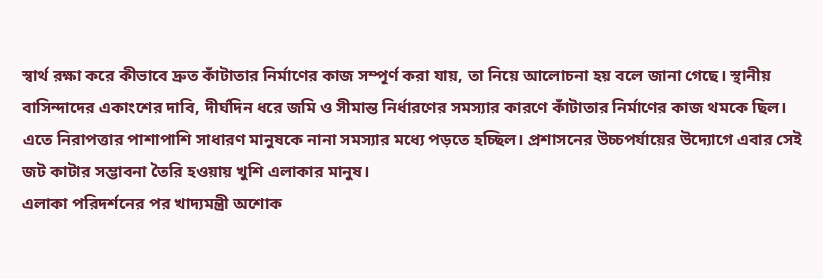স্বার্থ রক্ষা করে কীভাবে দ্রুত কাঁটাতার নির্মাণের কাজ সম্পূর্ণ করা যায়, তা নিয়ে আলোচনা হয় বলে জানা গেছে। স্থানীয় বাসিন্দাদের একাংশের দাবি, দীর্ঘদিন ধরে জমি ও সীমান্ত নির্ধারণের সমস্যার কারণে কাঁটাতার নির্মাণের কাজ থমকে ছিল। এতে নিরাপত্তার পাশাপাশি সাধারণ মানুষকে নানা সমস্যার মধ্যে পড়তে হচ্ছিল। প্রশাসনের উচ্চপর্যায়ের উদ্যোগে এবার সেই জট কাটার সম্ভাবনা তৈরি হওয়ায় খুশি এলাকার মানুষ।
এলাকা পরিদর্শনের পর খাদ্যমন্ত্রী অশোক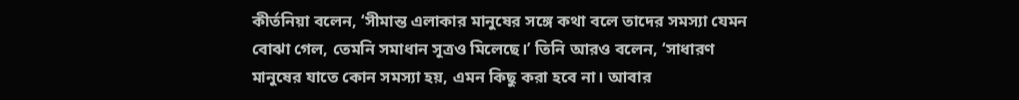কীর্তনিয়া বলেন, ‘সীমান্ত এলাকার মানুষের সঙ্গে কথা বলে তাদের সমস্যা যেমন বোঝা গেল, তেমনি সমাধান সূত্রও মিলেছে।’ তিনি আরও বলেন, ‘সাধারণ মানুষের যাতে কোন সমস্যা হয়, এমন কিছু করা হবে না। আবার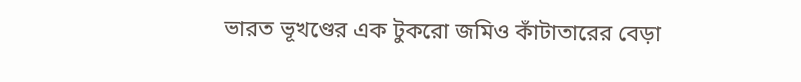ভারত ভূখণ্ডের এক টুকরো জমিও কাঁটাতারের বেড়া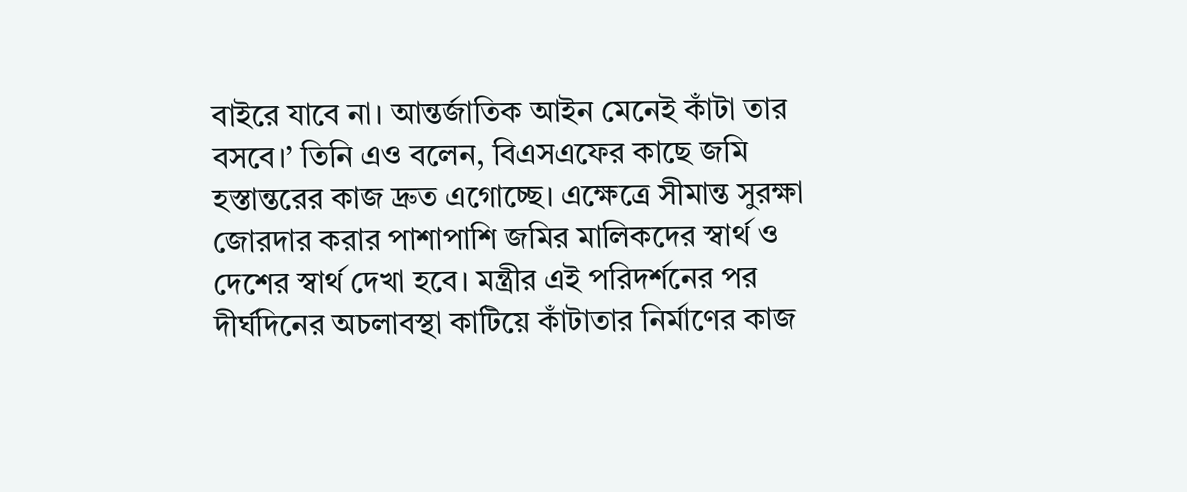বাইরে যাবে না। আন্তর্জাতিক আইন মেনেই কাঁটা তার বসবে।’ তিনি এও বলেন, বিএসএফের কাছে জমি হস্তান্তরের কাজ দ্রুত এগোচ্ছে। এক্ষেত্রে সীমান্ত সুরক্ষা জোরদার করার পাশাপাশি জমির মালিকদের স্বার্থ ও দেশের স্বার্থ দেখা হবে। মন্ত্রীর এই পরিদর্শনের পর দীর্ঘদিনের অচলাবস্থা কাটিয়ে কাঁটাতার নির্মাণের কাজ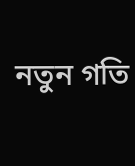নতুন গতি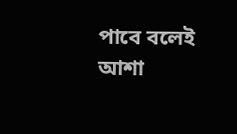পাবে বলেই আশা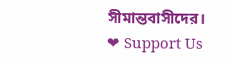সীমান্তবাসীদের।
❤ Support Us